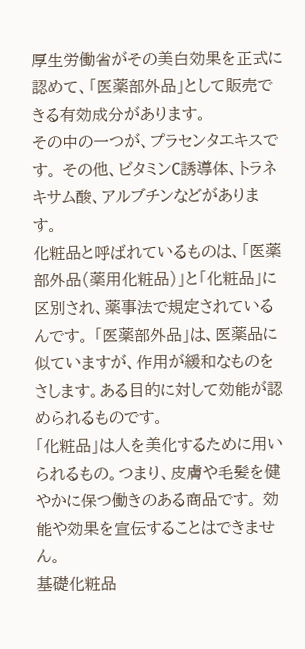厚生労働省がその美白効果を正式に認めて、「医薬部外品」として販売できる有効成分があります。
その中の一つが、プラセンタエキスです。 その他、ビタミンC誘導体、トラネキサム酸、アルブチンなどがあります。
化粧品と呼ばれているものは、「医薬部外品(薬用化粧品)」と「化粧品」に区別され、薬事法で規定されているんです。 「医薬部外品」は、医薬品に似ていますが、作用が緩和なものをさします。ある目的に対して効能が認められるものです。
「化粧品」は人を美化するために用いられるもの。つまり、皮膚や毛髪を健やかに保つ働きのある商品です。 効能や効果を宣伝することはできません。
基礎化粧品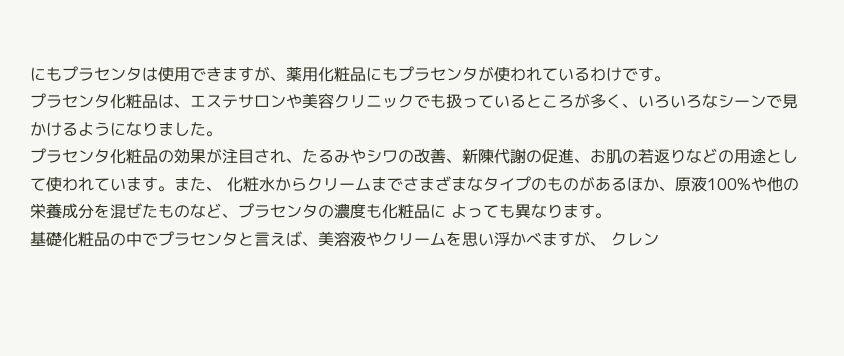にもプラセンタは使用できますが、薬用化粧品にもプラセンタが使われているわけです。
プラセンタ化粧品は、エステサロンや美容クリニックでも扱っているところが多く、いろいろなシーンで見かけるようになりました。
プラセンタ化粧品の効果が注目され、たるみやシワの改善、新陳代謝の促進、お肌の若返りなどの用途として使われています。また、 化粧水からクリームまでさまざまなタイプのものがあるほか、原液100%や他の栄養成分を混ぜたものなど、プラセンタの濃度も化粧品に よっても異なります。
基礎化粧品の中でプラセンタと言えば、美溶液やクリームを思い浮かべますが、 クレン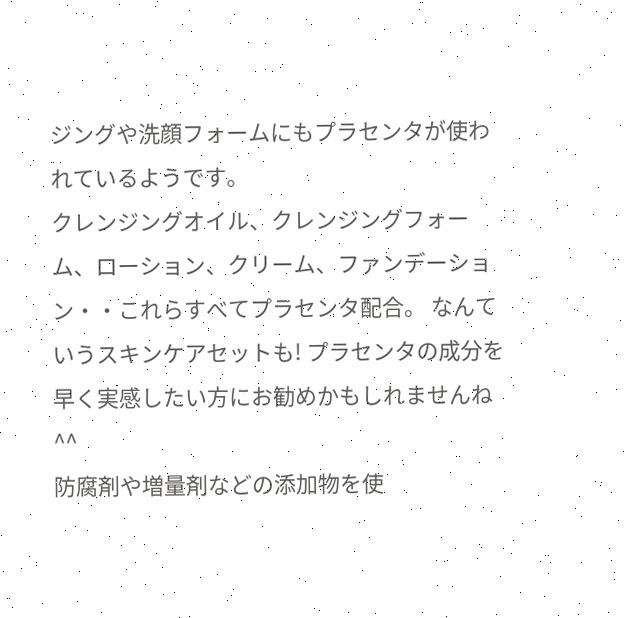ジングや洗顔フォームにもプラセンタが使われているようです。
クレンジングオイル、クレンジングフォーム、ローション、クリーム、ファンデーション・・これらすべてプラセンタ配合。 なんていうスキンケアセットも! プラセンタの成分を早く実感したい方にお勧めかもしれませんね^^
防腐剤や増量剤などの添加物を使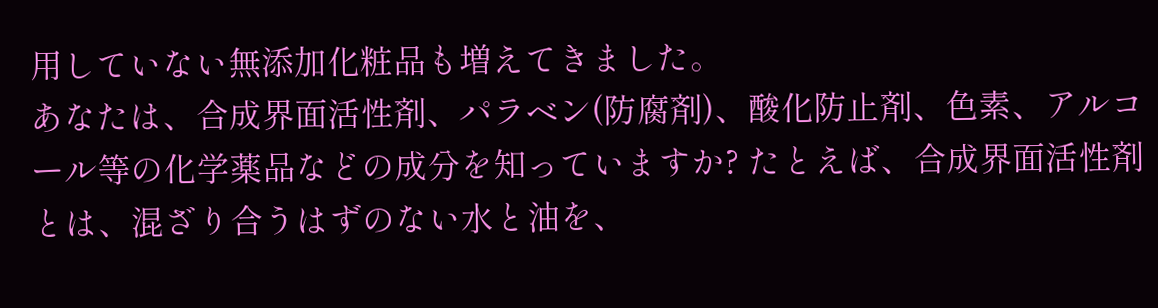用していない無添加化粧品も増えてきました。
あなたは、合成界面活性剤、パラベン(防腐剤)、酸化防止剤、色素、アルコール等の化学薬品などの成分を知っていますか? たとえば、合成界面活性剤とは、混ざり合うはずのない水と油を、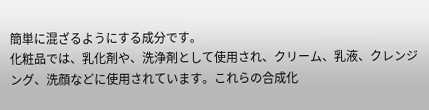簡単に混ざるようにする成分です。
化粧品では、乳化剤や、洗浄剤として使用され、クリーム、乳液、クレンジング、洗顔などに使用されています。これらの合成化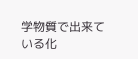学物質で出来ている化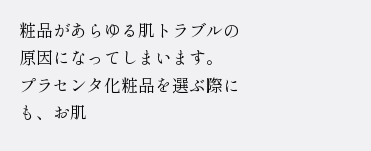粧品があらゆる肌トラブルの原因になってしまいます。
プラセンタ化粧品を選ぶ際にも、お肌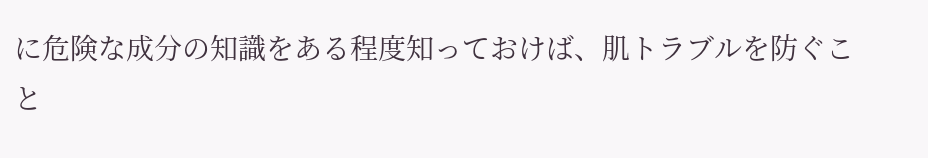に危険な成分の知識をある程度知っておけば、肌トラブルを防ぐこと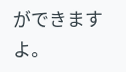ができますよ。